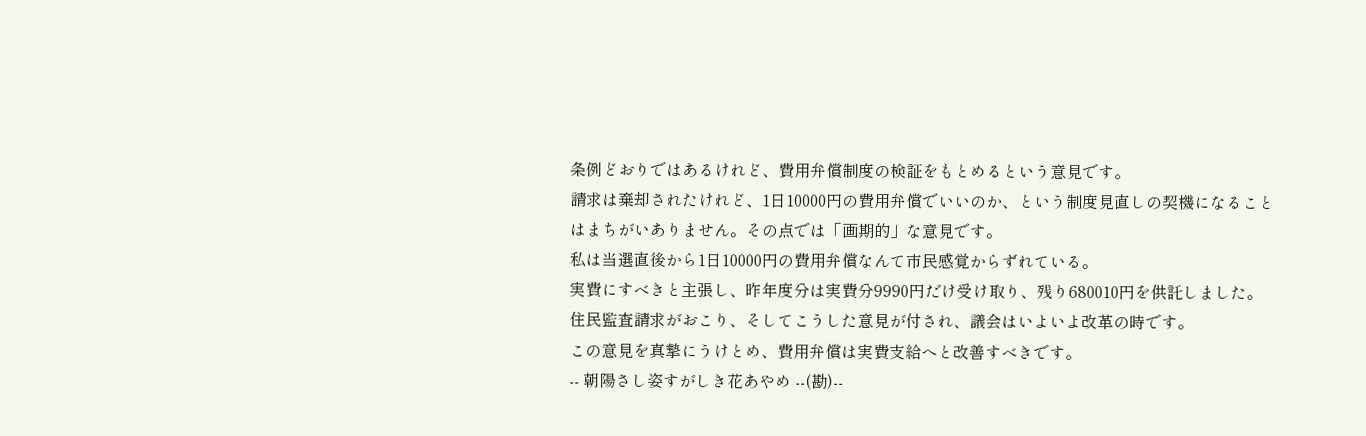条例どおりではあるけれど、費用弁償制度の検証をもとめるという意見です。
請求は棄却されたけれど、1日10000円の費用弁償でいいのか、という制度見直しの契機になることはまちがいありません。その点では「画期的」な意見です。
私は当選直後から1日10000円の費用弁償なんて市民感覚からずれている。
実費にすべきと主張し、昨年度分は実費分9990円だけ受け取り、残り680010円を供託しました。
住民監査請求がおこり、そしてこうした意見が付され、議会はいよいよ改革の時です。
この意見を真摯にうけとめ、費用弁償は実費支給へと改善すべきです。
-- 朝陽さし姿すがしき花あやめ --(勘)--